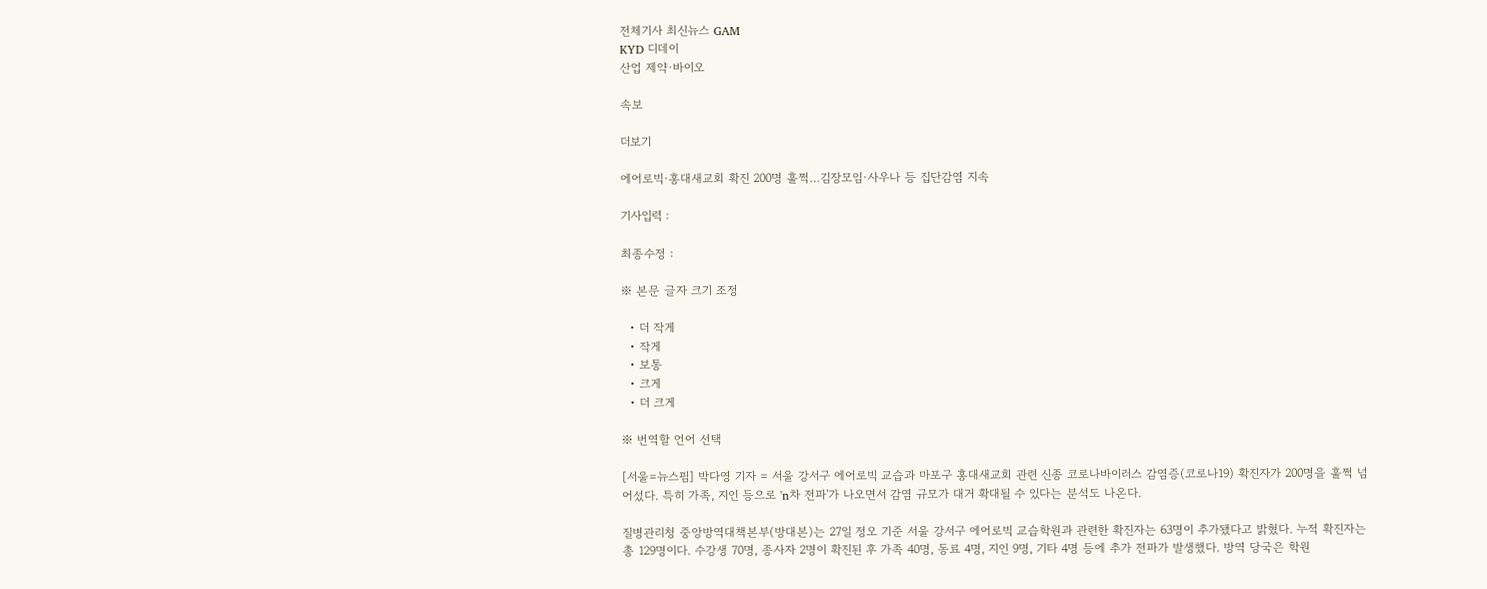전체기사 최신뉴스 GAM
KYD 디데이
산업 제약·바이오

속보

더보기

에어로빅·홍대새교회 확진 200명 훌쩍…김장모임·사우나 등 집단감염 지속

기사입력 :

최종수정 :

※ 본문 글자 크기 조정

  • 더 작게
  • 작게
  • 보통
  • 크게
  • 더 크게

※ 번역할 언어 선택

[서울=뉴스핌] 박다영 기자 = 서울 강서구 에어로빅 교습과 마포구 홍대새교회 관련 신종 코로나바이러스 감염증(코로나19) 확진자가 200명을 훌쩍 넘어섰다. 특히 가족, 지인 등으로 'n차 전파'가 나오면서 감염 규모가 대거 확대될 수 있다는 분석도 나온다.

질병관리청 중앙방역대책본부(방대본)는 27일 정오 기준 서울 강서구 에어로빅 교습학원과 관련한 확진자는 63명이 추가됐다고 밝혔다. 누적 확진자는 총 129명이다. 수강생 70명, 종사자 2명이 확진된 후 가족 40명, 동료 4명, 지인 9명, 기타 4명 등에 추가 전파가 발생했다. 방역 당국은 학원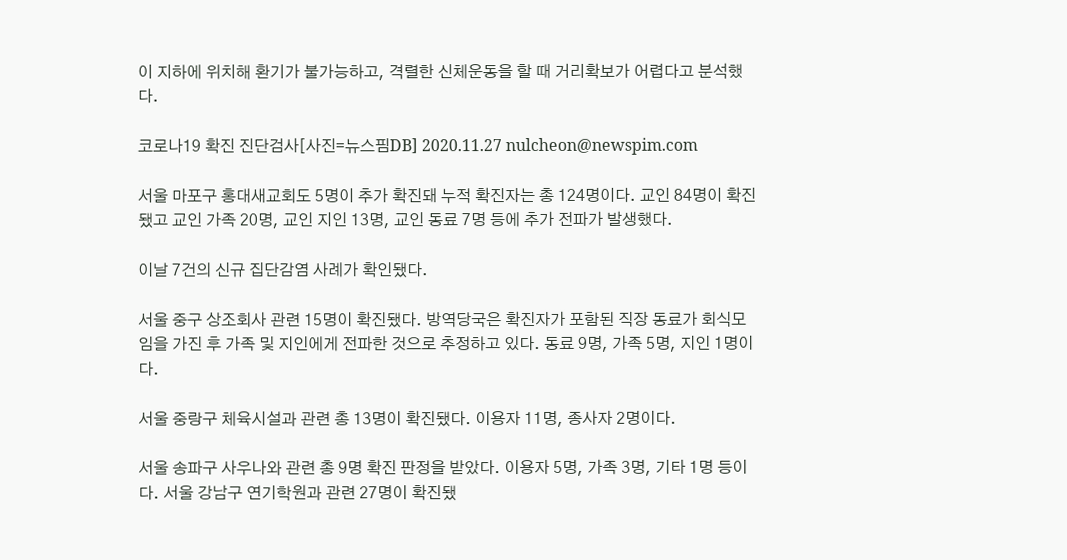이 지하에 위치해 환기가 불가능하고, 격렬한 신체운동을 할 때 거리확보가 어렵다고 분석했다.

코로나19 확진 진단검사[사진=뉴스핌DB] 2020.11.27 nulcheon@newspim.com

서울 마포구 홍대새교회도 5명이 추가 확진돼 누적 확진자는 총 124명이다. 교인 84명이 확진됐고 교인 가족 20명, 교인 지인 13명, 교인 동료 7명 등에 추가 전파가 발생했다.

이날 7건의 신규 집단감염 사례가 확인됐다.

서울 중구 상조회사 관련 15명이 확진됐다. 방역당국은 확진자가 포함된 직장 동료가 회식모임을 가진 후 가족 및 지인에게 전파한 것으로 추정하고 있다. 동료 9명, 가족 5명, 지인 1명이다.

서울 중랑구 체육시설과 관련 총 13명이 확진됐다. 이용자 11명, 종사자 2명이다.

서울 송파구 사우나와 관련 총 9명 확진 판정을 받았다. 이용자 5명, 가족 3명, 기타 1명 등이다. 서울 강남구 연기학원과 관련 27명이 확진됐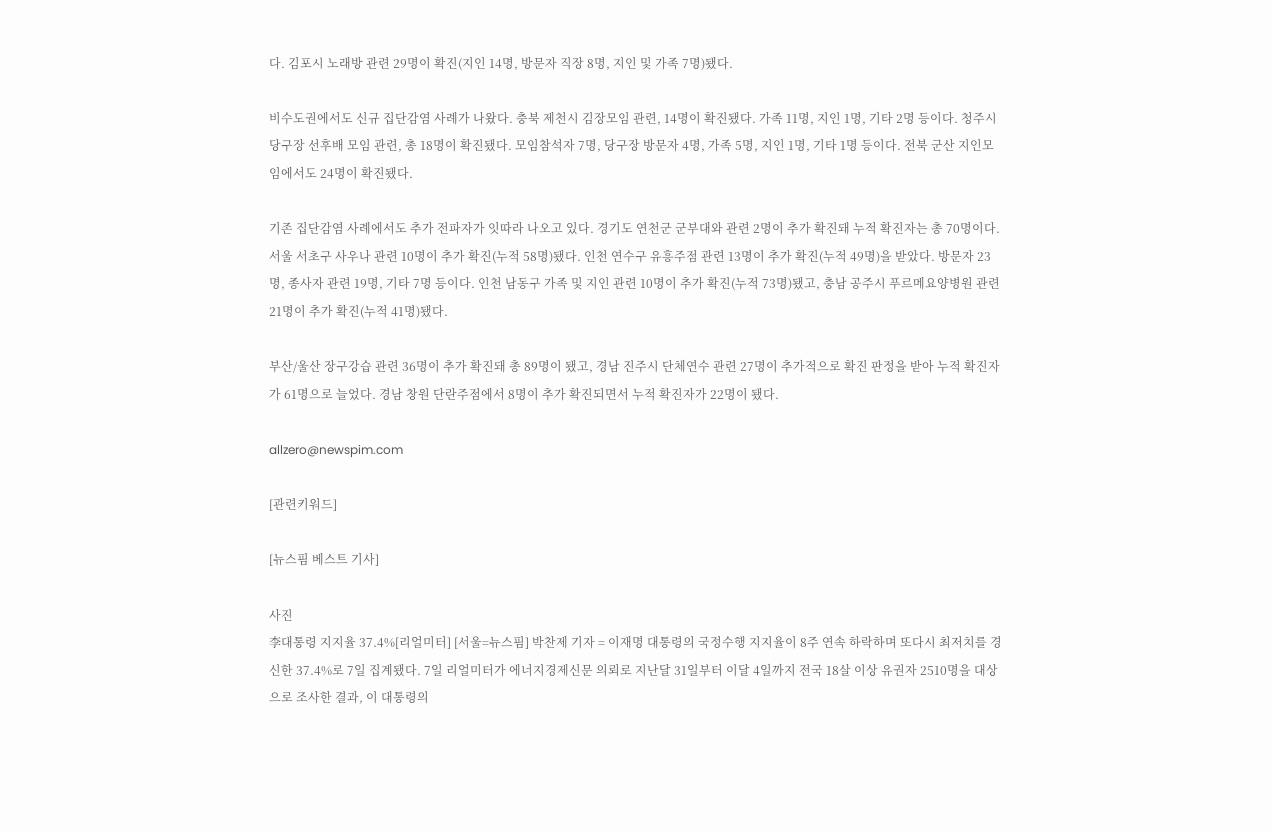다. 김포시 노래방 관련 29명이 확진(지인 14명, 방문자 직장 8명, 지인 및 가족 7명)됐다.

비수도권에서도 신규 집단감염 사례가 나왔다. 충북 제천시 김장모임 관련, 14명이 확진됐다. 가족 11명, 지인 1명, 기타 2명 등이다. 청주시 당구장 선후배 모임 관련, 총 18명이 확진됐다. 모임참석자 7명, 당구장 방문자 4명, 가족 5명, 지인 1명, 기타 1명 등이다. 전북 군산 지인모임에서도 24명이 확진됐다.

기존 집단감염 사례에서도 추가 전파자가 잇따라 나오고 있다. 경기도 연천군 군부대와 관련 2명이 추가 확진돼 누적 확진자는 총 70명이다. 서울 서초구 사우나 관련 10명이 추가 확진(누적 58명)됐다. 인천 연수구 유흥주점 관련 13명이 추가 확진(누적 49명)을 받았다. 방문자 23명, 종사자 관련 19명, 기타 7명 등이다. 인천 남동구 가족 및 지인 관련 10명이 추가 확진(누적 73명)됐고, 충남 공주시 푸르메요양병원 관련 21명이 추가 확진(누적 41명)됐다.

부산/울산 장구강습 관련 36명이 추가 확진돼 총 89명이 됐고, 경남 진주시 단체연수 관련 27명이 추가적으로 확진 판정을 받아 누적 확진자가 61명으로 늘었다. 경남 창원 단란주점에서 8명이 추가 확진되면서 누적 확진자가 22명이 됐다.

allzero@newspim.com

[관련키워드]

[뉴스핌 베스트 기사]

사진
李대통령 지지율 37.4%[리얼미터] [서울=뉴스핌] 박찬제 기자 = 이재명 대통령의 국정수행 지지율이 8주 연속 하락하며 또다시 최저치를 경신한 37.4%로 7일 집계됐다. 7일 리얼미터가 에너지경제신문 의뢰로 지난달 31일부터 이달 4일까지 전국 18살 이상 유권자 2510명을 대상으로 조사한 결과, 이 대통령의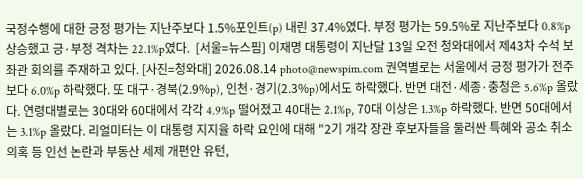국정수행에 대한 긍정 평가는 지난주보다 1.5%포인트(p) 내린 37.4%였다. 부정 평가는 59.5%로 지난주보다 0.8%p 상승했고 긍·부정 격차는 22.1%p였다.  [서울=뉴스핌] 이재명 대통령이 지난달 13일 오전 청와대에서 제43차 수석 보좌관 회의를 주재하고 있다. [사진=청와대] 2026.08.14 photo@newspim.com 권역별로는 서울에서 긍정 평가가 전주보다 6.0%p 하락했다. 또 대구·경북(2.9%p), 인천·경기(2.3%p)에서도 하락했다. 반면 대전·세종·충청은 5.6%p 올랐다. 연령대별로는 30대와 60대에서 각각 4.9%p 떨어졌고 40대는 2.1%p, 70대 이상은 1.3%p 하락했다. 반면 50대에서는 3.1%p 올랐다. 리얼미터는 이 대통령 지지율 하락 요인에 대해 "2기 개각 장관 후보자들을 둘러싼 특혜와 공소 취소 의혹 등 인선 논란과 부동산 세제 개편안 유턴,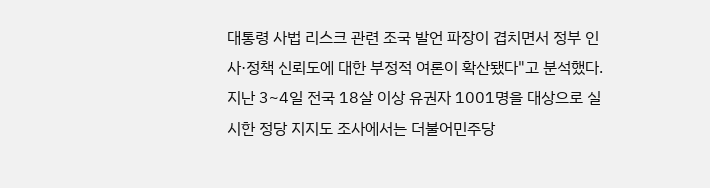대통령 사법 리스크 관련 조국 발언 파장이 겹치면서 정부 인사·정책 신뢰도에 대한 부정적 여론이 확산됐다"고 분석했다. 지난 3~4일 전국 18살 이상 유권자 1001명을 대상으로 실시한 정당 지지도 조사에서는 더불어민주당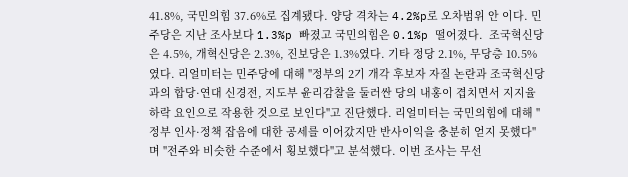41.8%, 국민의힘 37.6%로 집계됐다. 양당 격차는 4.2%p로 오차범위 안 이다. 민주당은 지난 조사보다 1.3%p 빠졌고 국민의힘은 0.1%p 떨어졌다.  조국혁신당은 4.5%, 개혁신당은 2.3%, 진보당은 1.3%였다. 기타 정당 2.1%, 무당층 10.5%였다. 리얼미터는 민주당에 대해 "정부의 2기 개각 후보자 자질 논란과 조국혁신당과의 합당·연대 신경전, 지도부 윤리감찰을 둘러싼 당의 내홍이 겹치면서 지지율 하락 요인으로 작용한 것으로 보인다"고 진단했다. 리얼미터는 국민의힘에 대해 "정부 인사·정책 잡음에 대한 공세를 이어갔지만 반사이익을 충분히 얻지 못했다"며 "전주와 비슷한 수준에서 횡보했다"고 분석했다. 이번 조사는 무선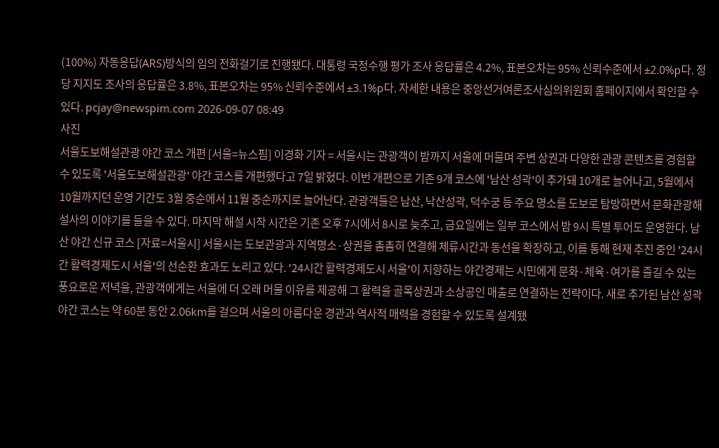(100%) 자동응답(ARS)방식의 임의 전화걸기로 진행됐다. 대통령 국정수행 평가 조사 응답률은 4.2%, 표본오차는 95% 신뢰수준에서 ±2.0%p다. 정당 지지도 조사의 응답률은 3.8%, 표본오차는 95% 신뢰수준에서 ±3.1%p다. 자세한 내용은 중앙선거여론조사심의위원회 홈페이지에서 확인할 수 있다. pcjay@newspim.com 2026-09-07 08:49
사진
서울도보해설관광 야간 코스 개편 [서울=뉴스핌] 이경화 기자 = 서울시는 관광객이 밤까지 서울에 머물며 주변 상권과 다양한 관광 콘텐츠를 경험할 수 있도록 '서울도보해설관광' 야간 코스를 개편했다고 7일 밝혔다. 이번 개편으로 기존 9개 코스에 '남산 성곽'이 추가돼 10개로 늘어나고, 5월에서 10월까지던 운영 기간도 3월 중순에서 11월 중순까지로 늘어난다. 관광객들은 남산, 낙산성곽, 덕수궁 등 주요 명소를 도보로 탐방하면서 문화관광해설사의 이야기를 들을 수 있다. 마지막 해설 시작 시간은 기존 오후 7시에서 8시로 늦추고, 금요일에는 일부 코스에서 밤 9시 특별 투어도 운영한다. 남산 야간 신규 코스 [자료=서울시] 서울시는 도보관광과 지역명소·상권을 촘촘히 연결해 체류시간과 동선을 확장하고, 이를 통해 현재 추진 중인 '24시간 활력경제도시 서울'의 선순환 효과도 노리고 있다. '24시간 활력경제도시 서울'이 지향하는 야간경제는 시민에게 문화·체육·여가를 즐길 수 있는 풍요로운 저녁을, 관광객에게는 서울에 더 오래 머물 이유를 제공해 그 활력을 골목상권과 소상공인 매출로 연결하는 전략이다. 새로 추가된 남산 성곽 야간 코스는 약 60분 동안 2.06km를 걸으며 서울의 아름다운 경관과 역사적 매력을 경험할 수 있도록 설계됐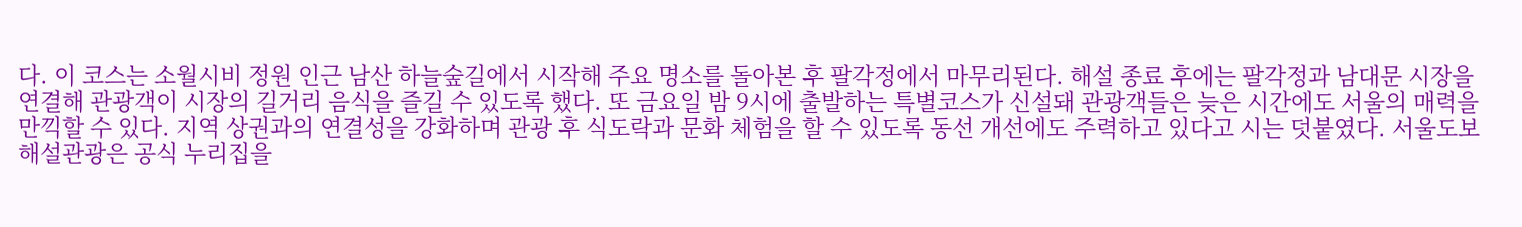다. 이 코스는 소월시비 정원 인근 남산 하늘숲길에서 시작해 주요 명소를 돌아본 후 팔각정에서 마무리된다. 해설 종료 후에는 팔각정과 남대문 시장을 연결해 관광객이 시장의 길거리 음식을 즐길 수 있도록 했다. 또 금요일 밤 9시에 출발하는 특별코스가 신설돼 관광객들은 늦은 시간에도 서울의 매력을 만끽할 수 있다. 지역 상권과의 연결성을 강화하며 관광 후 식도락과 문화 체험을 할 수 있도록 동선 개선에도 주력하고 있다고 시는 덧붙였다. 서울도보해설관광은 공식 누리집을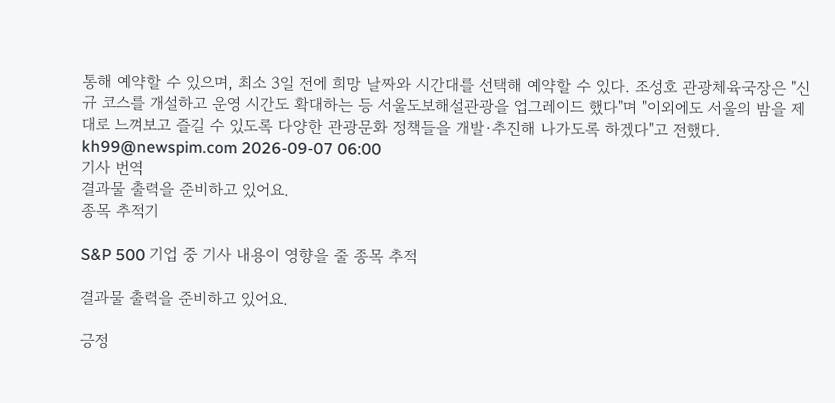통해 예약할 수 있으며, 최소 3일 전에 희망 날짜와 시간대를 선택해 예약할 수 있다. 조성호 관광체육국장은 "신규 코스를 개설하고 운영 시간도 확대하는 등 서울도보해설관광을 업그레이드 했다"며 "이외에도 서울의 밤을 제대로 느껴보고 즐길 수 있도록 다양한 관광문화 정책들을 개발·추진해 나가도록 하겠다"고 전했다. kh99@newspim.com 2026-09-07 06:00
기사 번역
결과물 출력을 준비하고 있어요.
종목 추적기

S&P 500 기업 중 기사 내용이 영향을 줄 종목 추적

결과물 출력을 준비하고 있어요.

긍정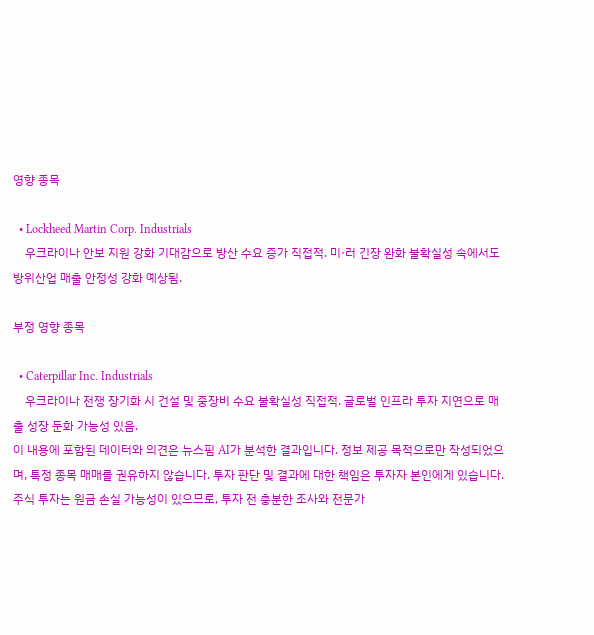영향 종목

  • Lockheed Martin Corp. Industrials
    우크라이나 안보 지원 강화 기대감으로 방산 수요 증가 직접적. 미·러 긴장 완화 불확실성 속에서도 방위산업 매출 안정성 강화 예상됨.

부정 영향 종목

  • Caterpillar Inc. Industrials
    우크라이나 전쟁 장기화 시 건설 및 중장비 수요 불확실성 직접적. 글로벌 인프라 투자 지연으로 매출 성장 둔화 가능성 있음.
이 내용에 포함된 데이터와 의견은 뉴스핌 AI가 분석한 결과입니다. 정보 제공 목적으로만 작성되었으며, 특정 종목 매매를 권유하지 않습니다. 투자 판단 및 결과에 대한 책임은 투자자 본인에게 있습니다. 주식 투자는 원금 손실 가능성이 있으므로, 투자 전 충분한 조사와 전문가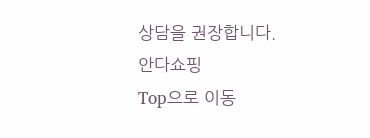상담을 권장합니다.
안다쇼핑
Top으로 이동